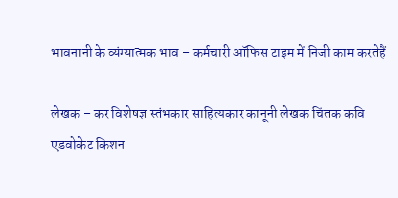भावनानी के व्यंग्यात्मक भाव – कर्मचारी ऑफिस टाइम में निजी काम करतेहैं

लेखक – कर विशेषज्ञ स्तंभकार साहित्यकार कानूनी लेखक चिंतक कवि एडवोकेट किशन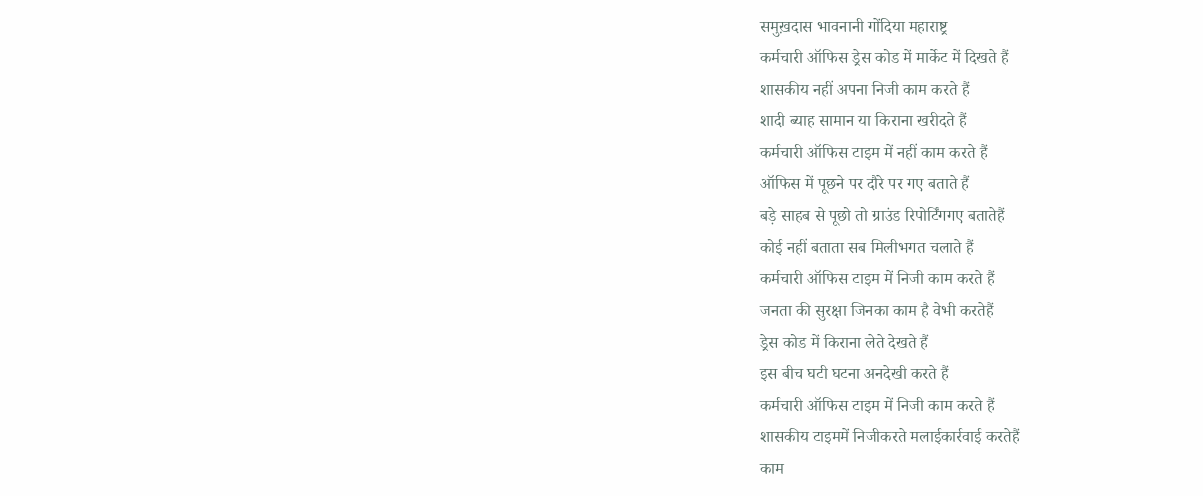समुख़दास भावनानी गोंदिया महाराष्ट्र
कर्मचारी ऑफिस ड्रेस कोड में मार्केट में दिखते हैं
शासकीय नहीं अपना निजी काम करते हैं
शादी ब्याह सामान या किराना खरीदते हैं
कर्मचारी ऑफिस टाइम में नहीं काम करते हैं
ऑफिस में पूछने पर दौरे पर गए बताते हैं
बड़े साहब से पूछो तो ग्राउंड रिपोर्टिंगगए बतातेहैं
कोई नहीं बताता सब मिलीभगत चलाते हैं
कर्मचारी ऑफिस टाइम में निजी काम करते हैं
जनता की सुरक्षा जिनका काम है वेभी करतेहैं
ड्रेस कोड में किराना लेते देखते हैं
इस बीच घटी घटना अनदेखी करते हैं
कर्मचारी ऑफिस टाइम में निजी काम करते हैं
शासकीय टाइममें निजीकरते मलाईकार्रवाई करतेहैं
काम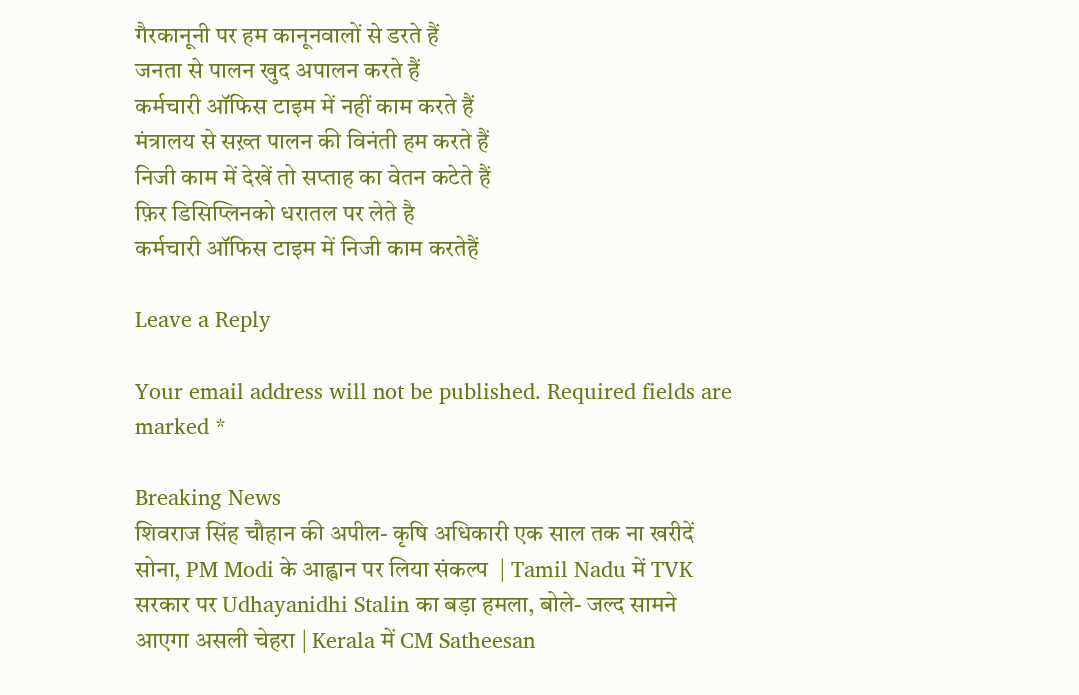गैरकानूनी पर हम कानूनवालों से डरते हैं
जनता से पालन खुद अपालन करते हैं
कर्मचारी ऑफिस टाइम में नहीं काम करते हैं
मंत्रालय से सख़्त पालन की विनंती हम करते हैं
निजी काम में देखें तो सप्ताह का वेतन कटेते हैं
फ़िर डिसिप्लिनको धरातल पर लेते है
कर्मचारी ऑफिस टाइम में निजी काम करतेहैं

Leave a Reply

Your email address will not be published. Required fields are marked *

Breaking News
शिवराज सिंह चौहान की अपील- कृषि अधिकारी एक साल तक ना खरीदें सोना, PM Modi के आह्वान पर लिया संकल्प  | Tamil Nadu में TVK सरकार पर Udhayanidhi Stalin का बड़ा हमला, बोले- जल्द सामने आएगा असली चेहरा | Kerala में CM Satheesan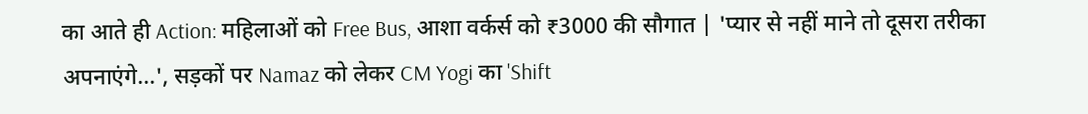का आते ही Action: महिलाओं को Free Bus, आशा वर्कर्स को ₹3000 की सौगात | 'प्यार से नहीं माने तो दूसरा तरीका अपनाएंगे...', सड़कों पर Namaz को लेकर CM Yogi का 'Shift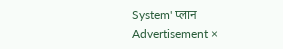System' प्लान
Advertisement ×